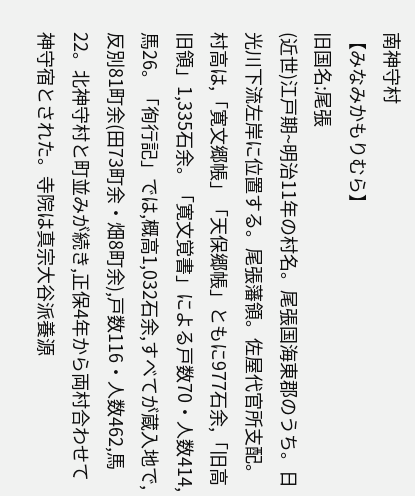南神守村
【みなみかもりむら】
旧国名:尾張
(近世)江戸期~明治11年の村名。尾張国海東郡のうち。日光川下流左岸に位置する。尾張藩領。佐屋代官所支配。村高は,「寛文郷帳」「天保郷帳」ともに977石余,「旧高旧領」1,335石余。「寛文覚書」による戸数70・人数414,馬26。「徇行記」では,概高1,032石余,すべてが蔵入地で,反別81町余(田73町余・畑8町余),戸数116・人数462,馬22。北神守村と町並みが続き,正保4年から両村合わせて神守宿とされた。寺院は真宗大谷派養源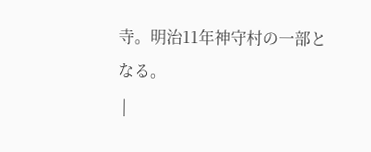寺。明治11年神守村の一部となる。
 |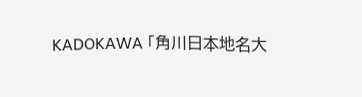KADOKAWA 「角川日本地名大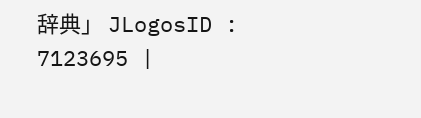辞典」 JLogosID : 7123695 |